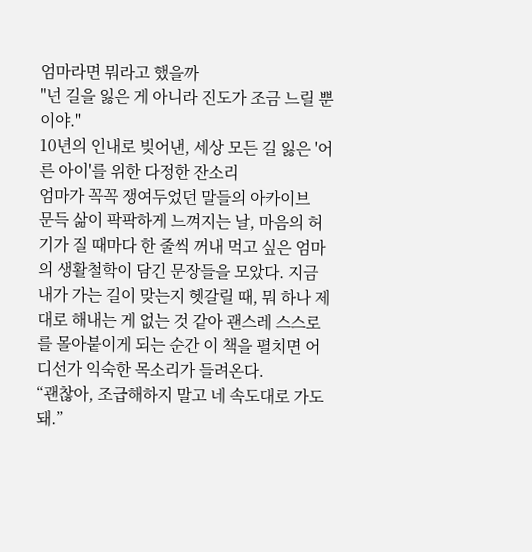엄마라면 뭐라고 했을까
"넌 길을 잃은 게 아니라 진도가 조금 느릴 뿐이야."
10년의 인내로 빚어낸, 세상 모든 길 잃은 '어른 아이'를 위한 다정한 잔소리
엄마가 꼭꼭 쟁여두었던 말들의 아카이브
문득 삶이 팍팍하게 느껴지는 날, 마음의 허기가 질 때마다 한 줄씩 꺼내 먹고 싶은 엄마의 생활철학이 담긴 문장들을 모았다. 지금 내가 가는 길이 맞는지 헷갈릴 때, 뭐 하나 제대로 해내는 게 없는 것 같아 괜스레 스스로를 몰아붙이게 되는 순간 이 책을 펼치면 어디선가 익숙한 목소리가 들려온다.
“괜찮아, 조급해하지 말고 네 속도대로 가도 돼.”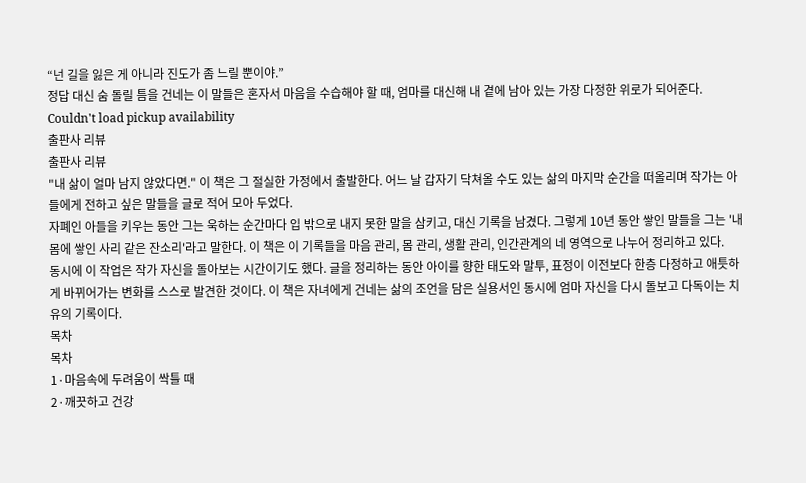“넌 길을 잃은 게 아니라 진도가 좀 느릴 뿐이야.”
정답 대신 숨 돌릴 틈을 건네는 이 말들은 혼자서 마음을 수습해야 할 때, 엄마를 대신해 내 곁에 남아 있는 가장 다정한 위로가 되어준다.
Couldn't load pickup availability
출판사 리뷰
출판사 리뷰
"내 삶이 얼마 남지 않았다면." 이 책은 그 절실한 가정에서 출발한다. 어느 날 갑자기 닥쳐올 수도 있는 삶의 마지막 순간을 떠올리며 작가는 아들에게 전하고 싶은 말들을 글로 적어 모아 두었다.
자폐인 아들을 키우는 동안 그는 욱하는 순간마다 입 밖으로 내지 못한 말을 삼키고, 대신 기록을 남겼다. 그렇게 10년 동안 쌓인 말들을 그는 '내 몸에 쌓인 사리 같은 잔소리'라고 말한다. 이 책은 이 기록들을 마음 관리, 몸 관리, 생활 관리, 인간관계의 네 영역으로 나누어 정리하고 있다.
동시에 이 작업은 작가 자신을 돌아보는 시간이기도 했다. 글을 정리하는 동안 아이를 향한 태도와 말투, 표정이 이전보다 한층 다정하고 애틋하게 바뀌어가는 변화를 스스로 발견한 것이다. 이 책은 자녀에게 건네는 삶의 조언을 담은 실용서인 동시에 엄마 자신을 다시 돌보고 다독이는 치유의 기록이다.
목차
목차
1·마음속에 두려움이 싹틀 때
2·깨끗하고 건강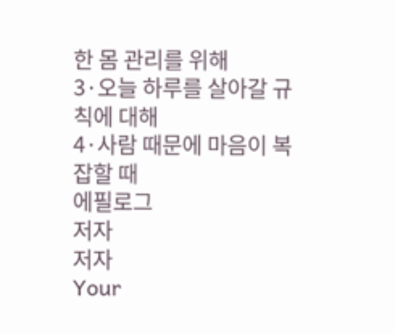한 몸 관리를 위해
3·오늘 하루를 살아갈 규칙에 대해
4·사람 때문에 마음이 복잡할 때
에필로그
저자
저자
Your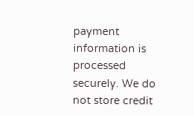payment information is processed securely. We do not store credit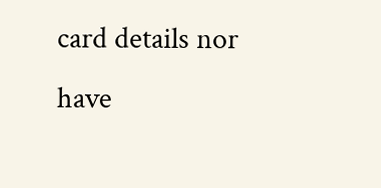card details nor have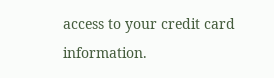access to your credit card information.